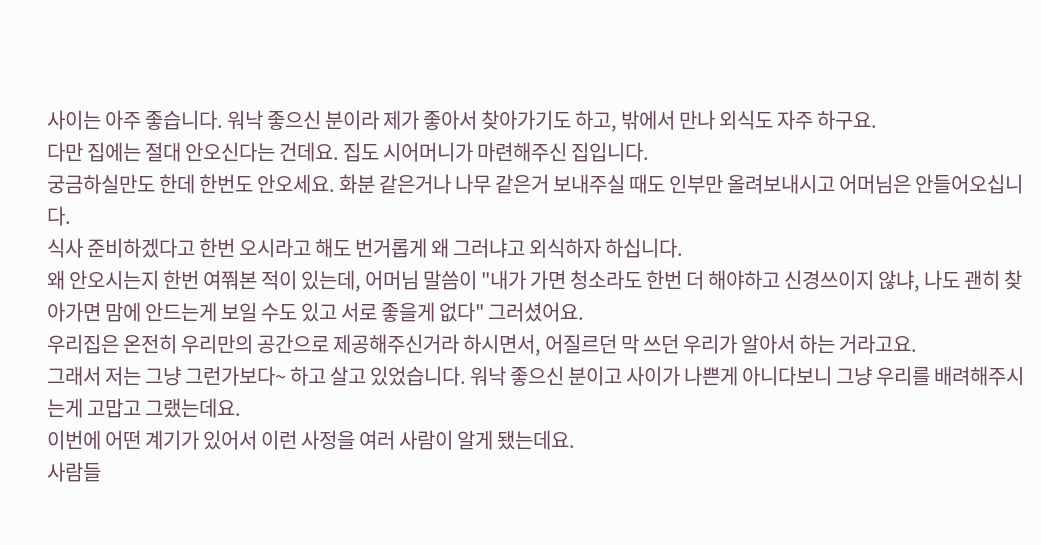사이는 아주 좋습니다. 워낙 좋으신 분이라 제가 좋아서 찾아가기도 하고, 밖에서 만나 외식도 자주 하구요.
다만 집에는 절대 안오신다는 건데요. 집도 시어머니가 마련해주신 집입니다.
궁금하실만도 한데 한번도 안오세요. 화분 같은거나 나무 같은거 보내주실 때도 인부만 올려보내시고 어머님은 안들어오십니다.
식사 준비하겠다고 한번 오시라고 해도 번거롭게 왜 그러냐고 외식하자 하십니다.
왜 안오시는지 한번 여쭤본 적이 있는데, 어머님 말씀이 "내가 가면 청소라도 한번 더 해야하고 신경쓰이지 않냐, 나도 괜히 찾아가면 맘에 안드는게 보일 수도 있고 서로 좋을게 없다" 그러셨어요.
우리집은 온전히 우리만의 공간으로 제공해주신거라 하시면서, 어질르던 막 쓰던 우리가 알아서 하는 거라고요.
그래서 저는 그냥 그런가보다~ 하고 살고 있었습니다. 워낙 좋으신 분이고 사이가 나쁜게 아니다보니 그냥 우리를 배려해주시는게 고맙고 그랬는데요.
이번에 어떤 계기가 있어서 이런 사정을 여러 사람이 알게 됐는데요.
사람들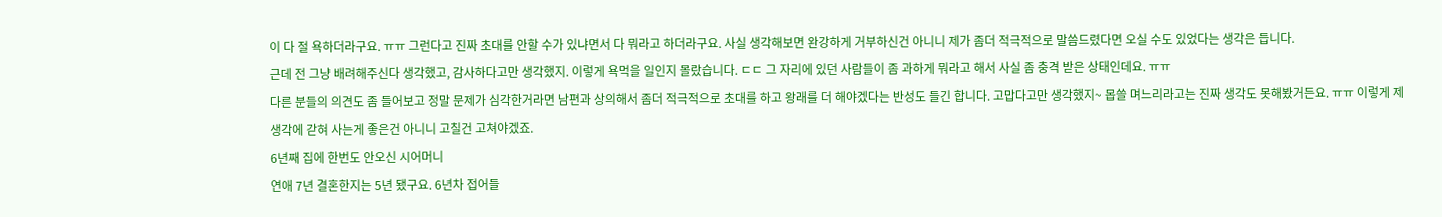이 다 절 욕하더라구요. ㅠㅠ 그런다고 진짜 초대를 안할 수가 있냐면서 다 뭐라고 하더라구요. 사실 생각해보면 완강하게 거부하신건 아니니 제가 좀더 적극적으로 말씀드렸다면 오실 수도 있었다는 생각은 듭니다.
근데 전 그냥 배려해주신다 생각했고, 감사하다고만 생각했지. 이렇게 욕먹을 일인지 몰랐습니다. ㄷㄷ 그 자리에 있던 사람들이 좀 과하게 뭐라고 해서 사실 좀 충격 받은 상태인데요. ㅠㅠ
다른 분들의 의견도 좀 들어보고 정말 문제가 심각한거라면 남편과 상의해서 좀더 적극적으로 초대를 하고 왕래를 더 해야겠다는 반성도 들긴 합니다. 고맙다고만 생각했지~ 몹쓸 며느리라고는 진짜 생각도 못해봤거든요. ㅠㅠ 이렇게 제 생각에 갇혀 사는게 좋은건 아니니 고칠건 고쳐야겠죠.
6년째 집에 한번도 안오신 시어머니
연애 7년 결혼한지는 5년 됐구요. 6년차 접어들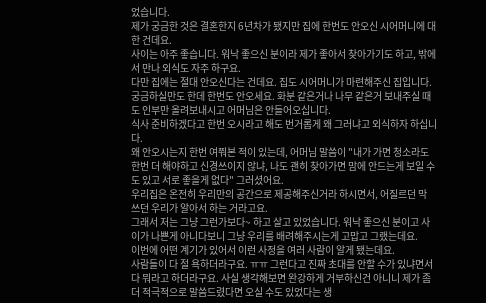었습니다.
제가 궁금한 것은 결혼한지 6년차가 됐지만 집에 한번도 안오신 시어머니에 대한 건데요.
사이는 아주 좋습니다. 워낙 좋으신 분이라 제가 좋아서 찾아가기도 하고, 밖에서 만나 외식도 자주 하구요.
다만 집에는 절대 안오신다는 건데요. 집도 시어머니가 마련해주신 집입니다.
궁금하실만도 한데 한번도 안오세요. 화분 같은거나 나무 같은거 보내주실 때도 인부만 올려보내시고 어머님은 안들어오십니다.
식사 준비하겠다고 한번 오시라고 해도 번거롭게 왜 그러냐고 외식하자 하십니다.
왜 안오시는지 한번 여쭤본 적이 있는데, 어머님 말씀이 "내가 가면 청소라도 한번 더 해야하고 신경쓰이지 않냐, 나도 괜히 찾아가면 맘에 안드는게 보일 수도 있고 서로 좋을게 없다" 그러셨어요.
우리집은 온전히 우리만의 공간으로 제공해주신거라 하시면서, 어질르던 막 쓰던 우리가 알아서 하는 거라고요.
그래서 저는 그냥 그런가보다~ 하고 살고 있었습니다. 워낙 좋으신 분이고 사이가 나쁜게 아니다보니 그냥 우리를 배려해주시는게 고맙고 그랬는데요.
이번에 어떤 계기가 있어서 이런 사정을 여러 사람이 알게 됐는데요.
사람들이 다 절 욕하더라구요. ㅠㅠ 그런다고 진짜 초대를 안할 수가 있냐면서 다 뭐라고 하더라구요. 사실 생각해보면 완강하게 거부하신건 아니니 제가 좀더 적극적으로 말씀드렸다면 오실 수도 있었다는 생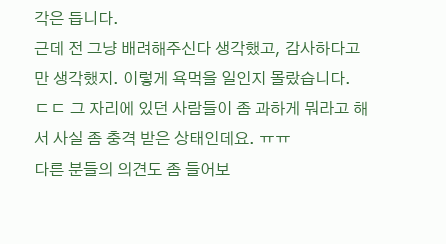각은 듭니다.
근데 전 그냥 배려해주신다 생각했고, 감사하다고만 생각했지. 이렇게 욕먹을 일인지 몰랐습니다. ㄷㄷ 그 자리에 있던 사람들이 좀 과하게 뭐라고 해서 사실 좀 충격 받은 상태인데요. ㅠㅠ
다른 분들의 의견도 좀 들어보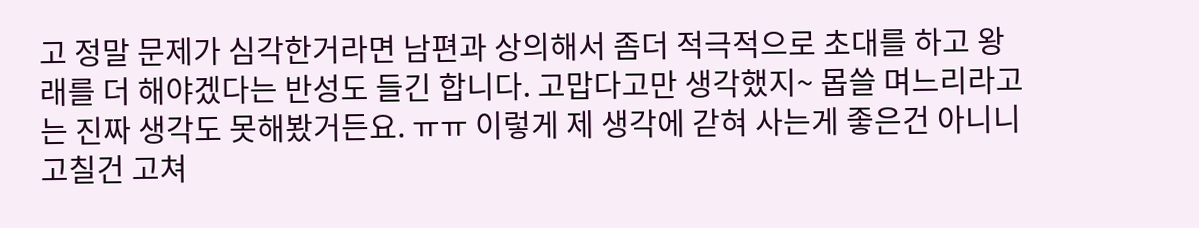고 정말 문제가 심각한거라면 남편과 상의해서 좀더 적극적으로 초대를 하고 왕래를 더 해야겠다는 반성도 들긴 합니다. 고맙다고만 생각했지~ 몹쓸 며느리라고는 진짜 생각도 못해봤거든요. ㅠㅠ 이렇게 제 생각에 갇혀 사는게 좋은건 아니니 고칠건 고쳐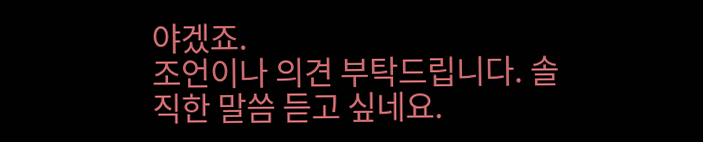야겠죠.
조언이나 의견 부탁드립니다. 솔직한 말씀 듣고 싶네요.